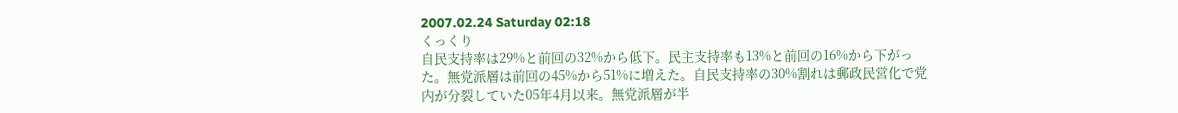2007.02.24 Saturday 02:18
くっくり
自民支持率は29%と前回の32%から低下。民主支持率も13%と前回の16%から下がった。無党派層は前回の45%から51%に増えた。自民支持率の30%割れは郵政民営化で党内が分裂していた05年4月以来。無党派層が半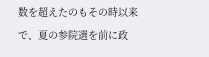数を超えたのもその時以来で、夏の参院選を前に政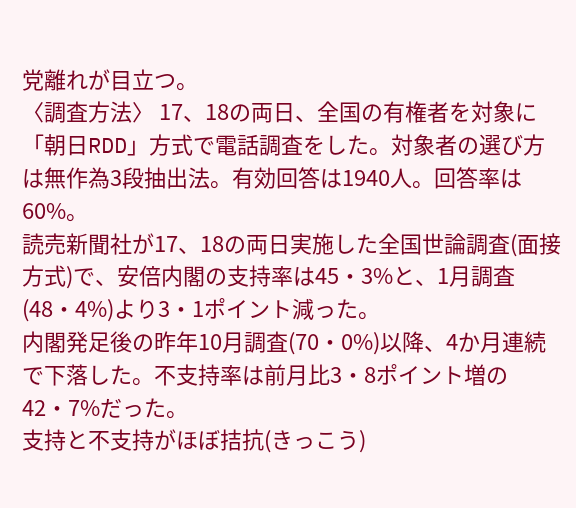党離れが目立つ。
〈調査方法〉 17、18の両日、全国の有権者を対象に「朝日RDD」方式で電話調査をした。対象者の選び方は無作為3段抽出法。有効回答は1940人。回答率は60%。
読売新聞社が17、18の両日実施した全国世論調査(面接方式)で、安倍内閣の支持率は45・3%と、1月調査(48・4%)より3・1ポイント減った。
内閣発足後の昨年10月調査(70・0%)以降、4か月連続で下落した。不支持率は前月比3・8ポイント増の42・7%だった。
支持と不支持がほぼ拮抗(きっこう)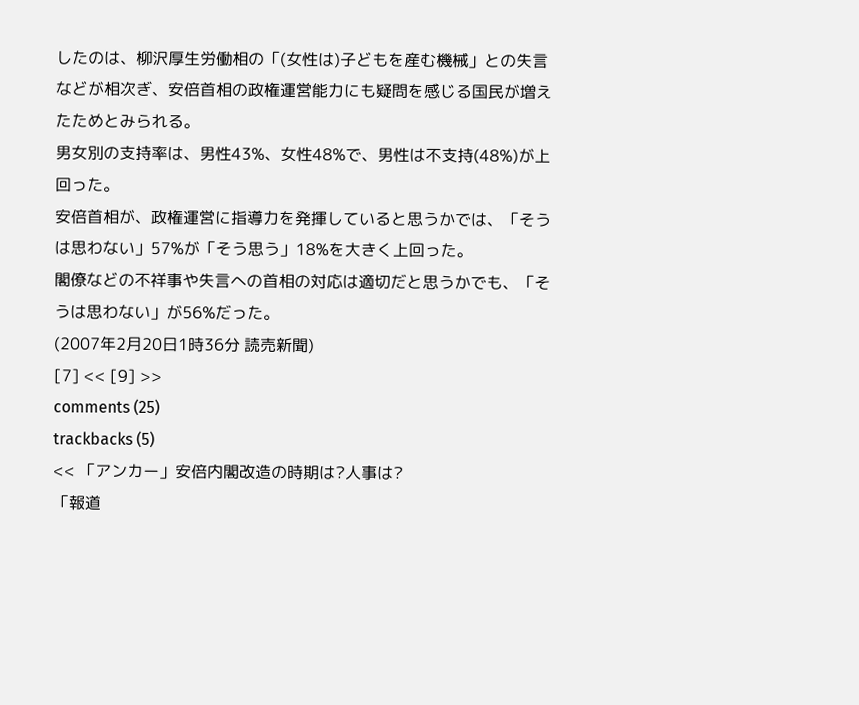したのは、柳沢厚生労働相の「(女性は)子どもを産む機械」との失言などが相次ぎ、安倍首相の政権運営能力にも疑問を感じる国民が増えたためとみられる。
男女別の支持率は、男性43%、女性48%で、男性は不支持(48%)が上回った。
安倍首相が、政権運営に指導力を発揮していると思うかでは、「そうは思わない」57%が「そう思う」18%を大きく上回った。
閣僚などの不祥事や失言への首相の対応は適切だと思うかでも、「そうは思わない」が56%だった。
(2007年2月20日1時36分 読売新聞)
[7] << [9] >>
comments (25)
trackbacks (5)
<< 「アンカー」安倍内閣改造の時期は?人事は?
「報道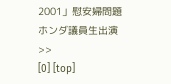2001」慰安婦問題ホンダ議員生出演 >>
[0] [top]